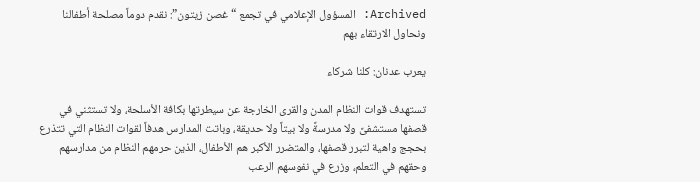Archived: المسؤول الإعلامي في تجمع “غصن زيتون”: نقدم دوماً مصلحة أطفالنا ونحاول الارتقاء بهم

يعرب عدنان: كلنا شركاء

تستهدف قوات النظام المدن والقرى الخارجة عن سيطرتها بكافة الأسلحة، ولا تستثني في قصفها مستشفىً ولا مدرسةً ولا بيتاً ولا حديقة، وباتت المدارس هدفاً لقوات النظام التي تتذرع بحجج واهية لتبرر قصفها، والمتضرر الأكبر هم الأطفال، الذين حرمهم النظام من مدارسهم وحقهم في التعلم، وزرع في نفوسهم الرعب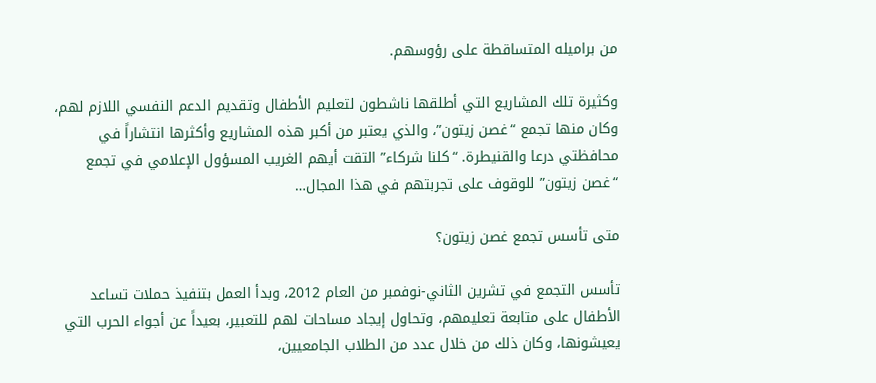من براميله المتساقطة على رؤوسهم.

وكثيرة تلك المشاريع التي أطلقها ناشطون لتعليم الأطفال وتقديم الدعم النفسي اللازم لهم، وكان منها تجمع “غصن زيتون”، والذي يعتبر من أكبر هذه المشاريع وأكثرها انتشاراً في محافظتي درعا والقنيطرة. “كلنا شركاء” التقت أيهم الغريب المسؤول الإعلامي في تجمع “غصن زيتون” للوقوف على تجربتهم في هذا المجال…

متى تأسس تجمع غصن زيتون؟

تأسس التجمع في تشرين الثاني-نوفمبر من العام 2012، وبدأ العمل بتنفيذ حملات تساعد الأطفال على متابعة تعليمهم، وتحاول إيجاد مساحات لهم للتعبير، بعيداً عن أجواء الحرب التي يعيشونها، وكان ذلك من خلال عدد من الطلاب الجامعيين،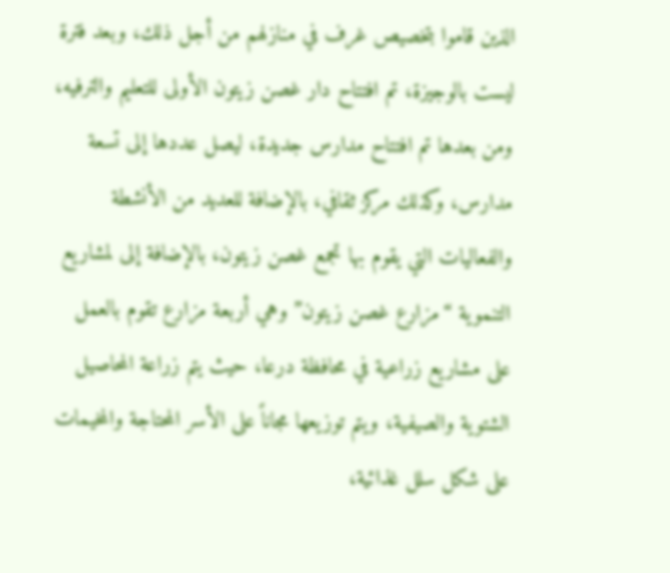الذين قاموا بتخصيص غرف في منازلهم من أجل ذلك، وبعد فترة ليست بالوجيزة، تم افتتاح دار غصن زيتون الأولى للتعليم والترفيه، ومن بعدها تم افتتاح مدارس جديدة، ليصل عددها إلى تسعة مدارس، وكذلك مركز ثقافي، بالإضافة للعديد من الأنشطة والفعاليات التي يقوم بها تجمع غصن زيتون، بالإضافة إلى لمشاريع التنموية “مزارع غصن زيتون” وهي أربعة مزارع تقوم بالعمل على مشاريع زراعية في محافظة درعا، حيث يتم زراعة المحاصيل الشتوية والصيفية، ويتم توزيعها مجاناً على الأسر المحتاجة والمخيمات على شكل سلل غذائية،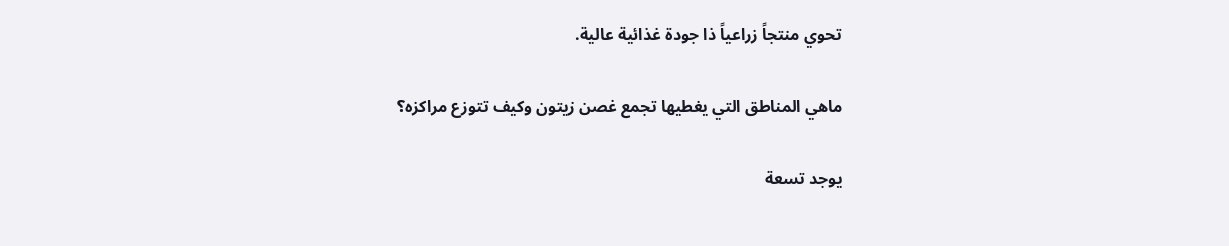تحوي منتجاً زراعياً ذا جودة غذائية عالية.

ماهي المناطق التي يغطيها تجمع غصن زيتون وكيف تتوزع مراكزه؟

يوجد تسعة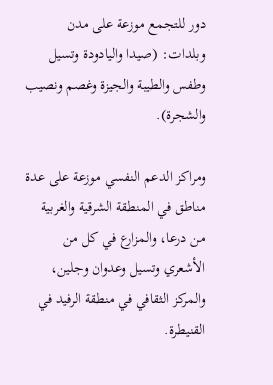دور للتجمع موزعة على مدن وبلدات: (صيدا واليادودة وتسيل وطفس والطيبة والجيزة وغصم ونصيب والشجرة).

ومراكز الدعم النفسي موزعة على عدة مناطق في المنطقة الشرقية والغربية من درعا، والمزارع في كل من الأشعري وتسيل وعدوان وجلين، والمركز الثقافي في منطقة الرفيد في القنيطرة.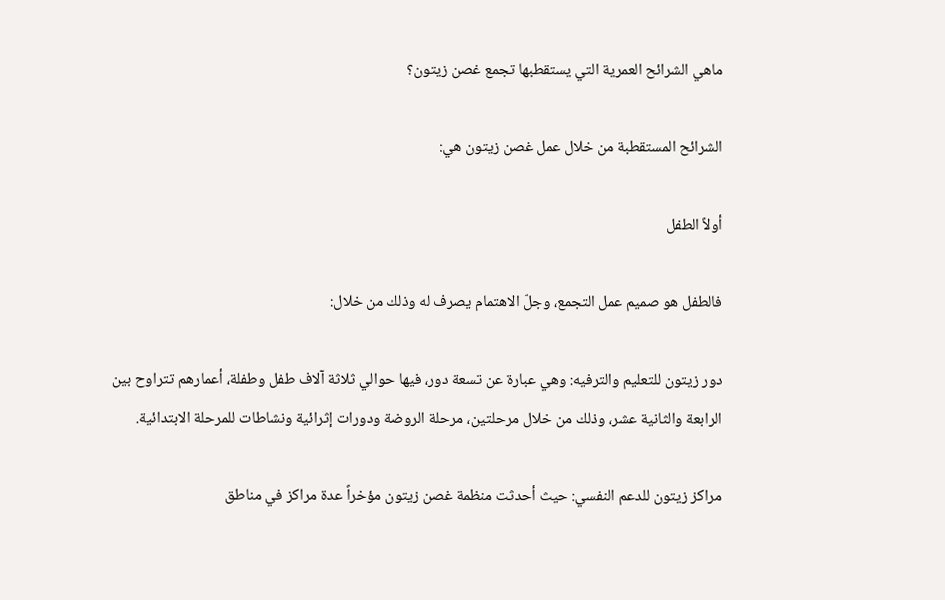ماهي الشرائح العمرية التي يستقطبها تجمع غصن زيتون؟

الشرائح المستقطبة من خلال عمل غصن زيتون هي:

أولاً الطفل

فالطفل هو صميم عمل التجمع، وجلّ الاهتمام يصرف له وذلك من خلال:

دور زيتون للتعليم والترفيه: وهي عبارة عن تسعة دور، فيها حوالي ثلاثة آلاف طفل وطفلة، أعمارهم تتراوح بين الرابعة والثانية عشر، وذلك من خلال مرحلتين، مرحلة الروضة ودورات إثرائية ونشاطات للمرحلة الابتدائية.

مراكز زيتون للدعم النفسي: حيث أحدثت منظمة غصن زيتون مؤخراً عدة مراكز في مناطق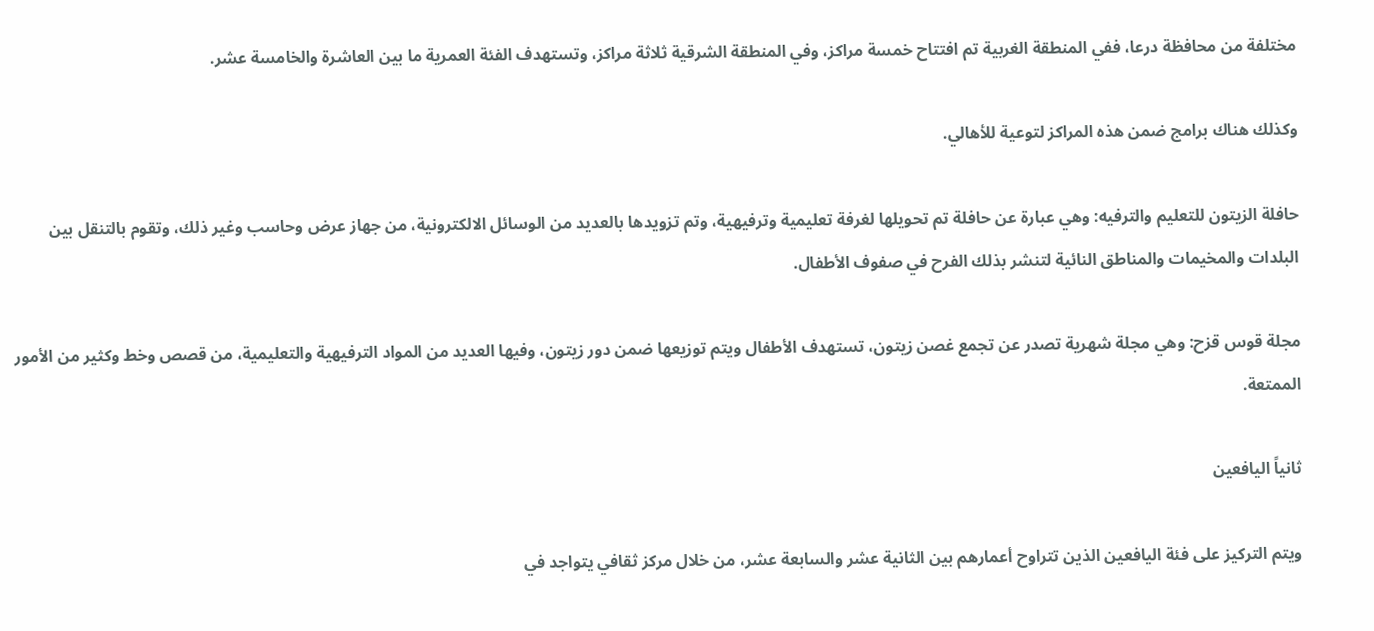مختلفة من محافظة درعا، ففي المنطقة الغربية تم افتتاح خمسة مراكز، وفي المنطقة الشرقية ثلاثة مراكز، وتستهدف الفئة العمرية ما بين العاشرة والخامسة عشر.

وكذلك هناك برامج ضمن هذه المراكز لتوعية للأهالي.

حافلة الزيتون للتعليم والترفيه: وهي عبارة عن حافلة تم تحويلها لغرفة تعليمية وترفيهية، وتم تزويدها بالعديد من الوسائل الالكترونية، من جهاز عرض وحاسب وغير ذلك، وتقوم بالتنقل بين البلدات والمخيمات والمناطق النائية لتنشر بذلك الفرح في صفوف الأطفال.

مجلة قوس قزح: وهي مجلة شهرية تصدر عن تجمع غصن زيتون، تستهدف الأطفال ويتم توزيعها ضمن دور زيتون، وفيها العديد من المواد الترفيهية والتعليمية، من قصص وخط وكثير من الأمور الممتعة.

ثانياً اليافعين

ويتم التركيز على فئة اليافعين الذين تتراوح أعمارهم بين الثانية عشر والسابعة عشر، من خلال مركز ثقافي يتواجد في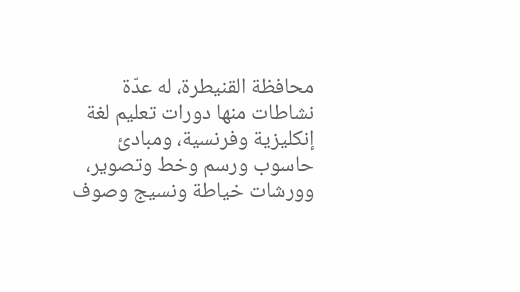محافظة القنيطرة، له عدّة نشاطات منها دورات تعليم لغة إنكليزية وفرنسية، ومبادئ حاسوب ورسم وخط وتصوير، وورشات خياطة ونسيج وصوف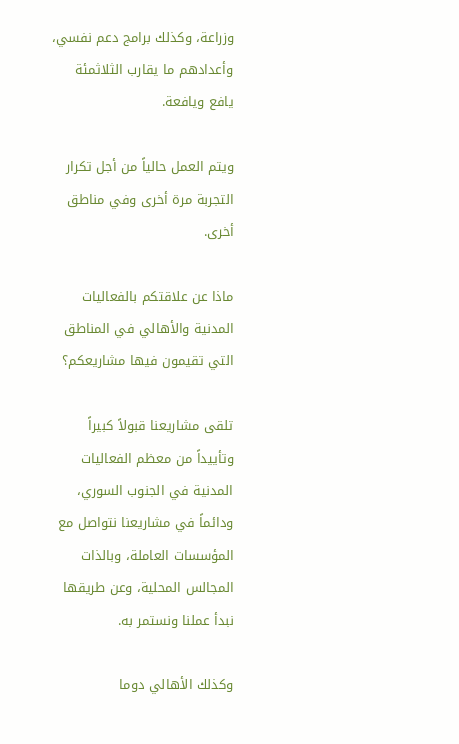وزراعة، وكذلك برامج دعم نفسي، وأعدادهم ما يقارب الثلاثمئة يافع ويافعة.

ويتم العمل حالياً من أجل تكرار التجربة مرة أخرى وفي مناطق أخرى.

ماذا عن علاقتكم بالفعاليات المدنية والأهالي في المناطق التي تقيمون فيها مشاريعكم؟

تلقى مشاريعنا قبولاً كبيراً وتأييداً من معظم الفعاليات المدنية في الجنوب السوري، ودائماً في مشاريعنا نتواصل مع المؤسسات العاملة، وبالذات المجالس المحلية، وعن طريقها نبدأ عملنا ونستمر به.

وكذلك الأهالي دوما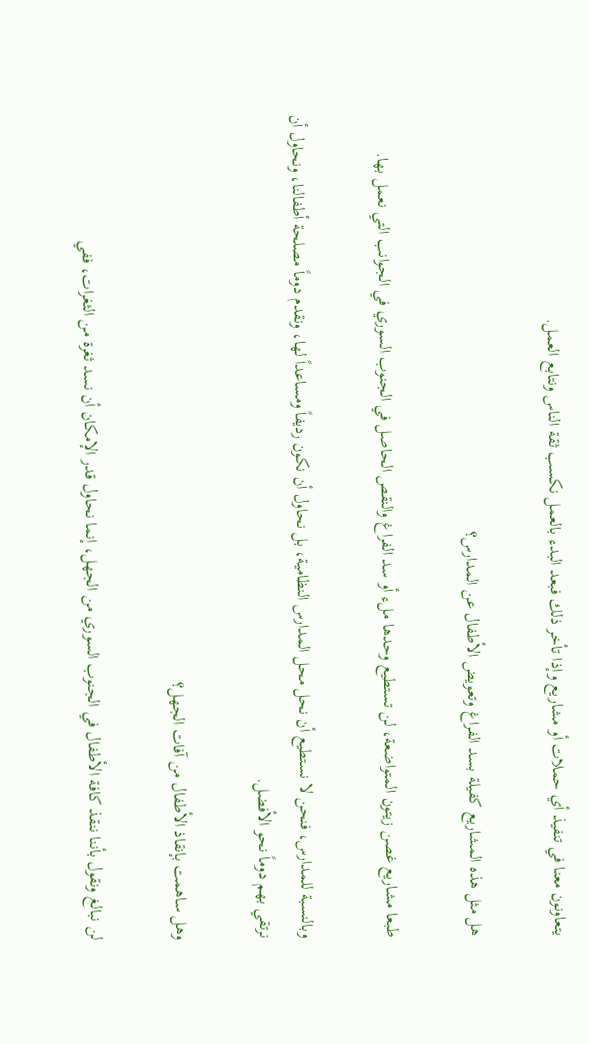يتعاونون معنا في تنفيذ أي حملات أو مشاريع وإذا تأخر ذلك فبعد البدء بالعمل نكسب ثقة الناس ونتابع العمل.

هل مثل هذه المشاريع كفيلة بسد الفراغ وتعويض الأطفال عن المدارس؟

طبعا مشاريع غصن زيتون المتواضعة، لن تستطيع وحدها ملء أو سد الفراغ والنقص الحاصل في الجنوب السوري في الجوانب التي نعمل بها.

وبالنسبة للمدارس، فنحن لا نستطيع أن نحل محل المدارس النظامية، بل نحاول أن نكون رديفاً ومساعداً لها، ونقدم دوماً مصلحة أطفالنا، ونحاول أن نرتقي بهم دوماً نحو الأفضل.

وهل ساهمت بإنقاذ الأطفال من آفات الجهل؟

لن نبالغ ونقول بأننا ننقذ كافة الأطفال في الجنوب السوري من الجهل، إنما نحاول قدر الإمكان أن نسد ثغرة من الثغرات، ففي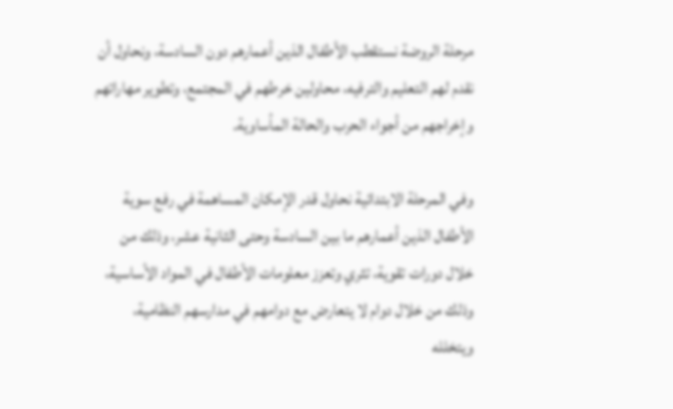مرحلة الروضة نستقطب الأطفال الذين أعمارهم دون السادسة، ونحاول أن نقدم لهم التعليم والترفيه، محاولين خرطهم في المجتمع، وتطوير مهاراتهم وإخراجهم من أجواء الحرب والحالة المأساوية.

وفي المرحلة الابتدائية نحاول قدر الإمكان المساهمة في رفع سوية الأطفال الذين أعمارهم ما بين السادسة وحتى الثانية عشر، وذلك من خلال دورات تقوية، تثري وتعزز معلومات الأطفال في المواد الأساسية، وذلك من خلال دوام لا يتعارض مع دوامهم في مدارسهم النظامية، ويتخلله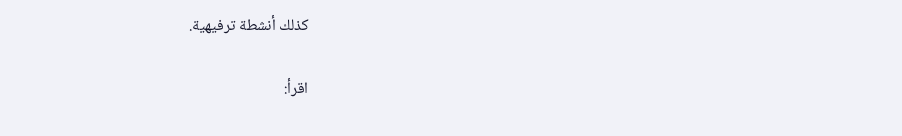كذلك أنشطة ترفيهية.

اقرأ: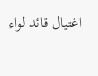اغتيال قائد لواء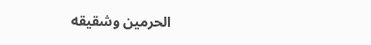الحرمين وشقيقه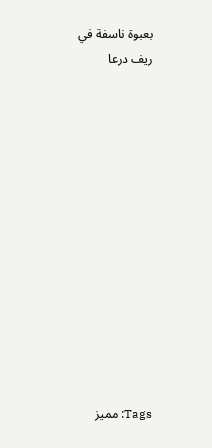بعبوة ناسفة في ريف درعا













Tags: مميز